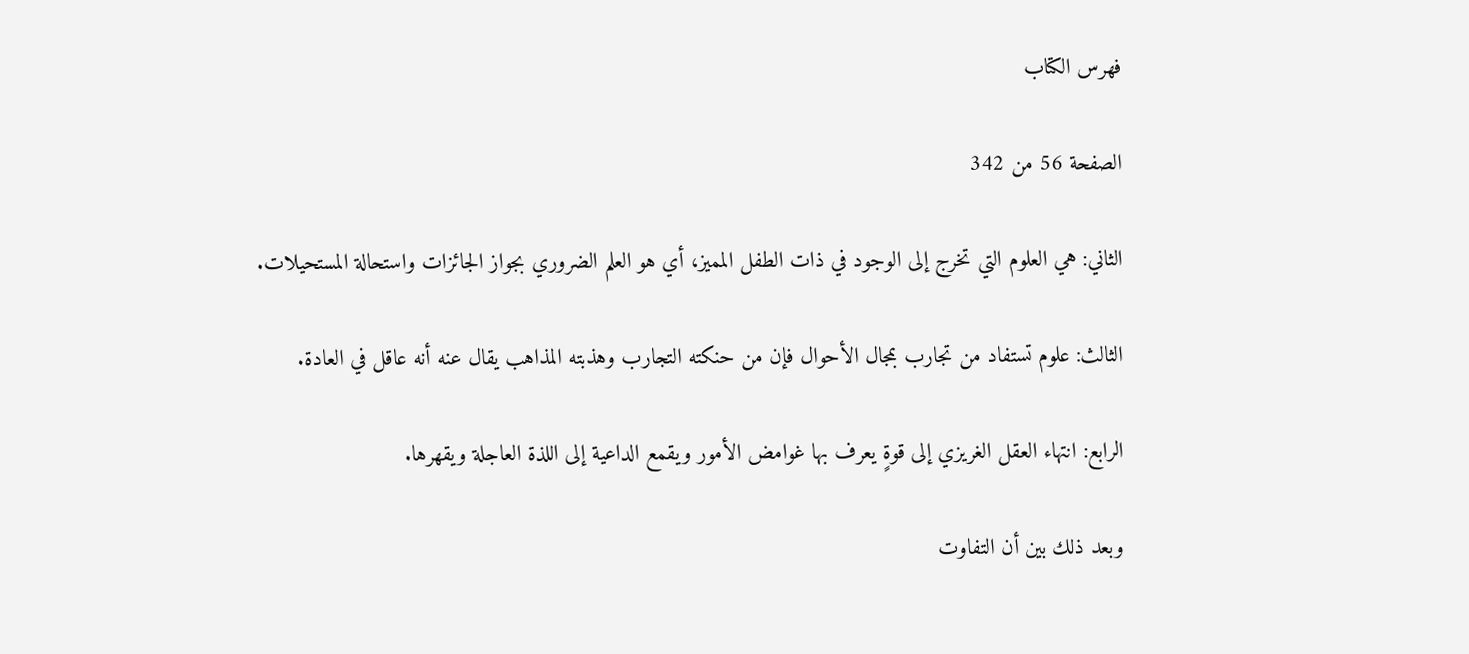فهرس الكتاب

الصفحة 56 من 342

الثاني: هي العلوم التي تخرج إلى الوجود في ذات الطفل المميز، أي هو العلم الضروري بجواز الجائزات واستحالة المستحيلات.

الثالث: علوم تستفاد من تجارب بمجال الأحوال فإن من حنكته التجارب وهذبته المذاهب يقال عنه أنه عاقل في العادة.

الرابع: انتهاء العقل الغريزي إلى قوةٍ يعرف بها غوامض الأمور ويقمع الداعية إلى اللذة العاجلة ويقهرها.

وبعد ذلك بين أن التفاوت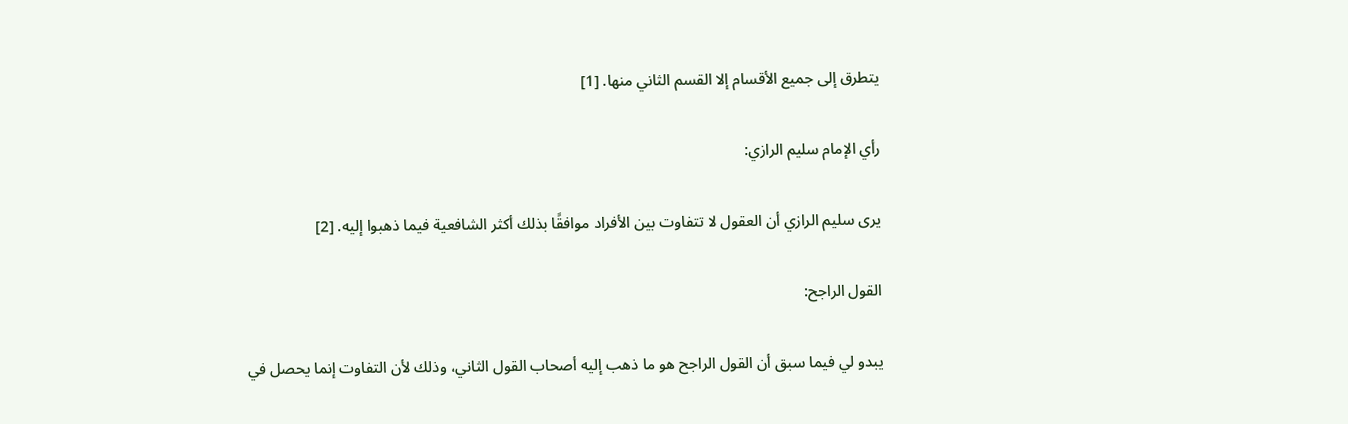يتطرق إلى جميع الأقسام إلا القسم الثاني منها. [1]

رأي الإمام سليم الرازي:

يرى سليم الرازي أن العقول لا تتفاوت بين الأفراد موافقًا بذلك أكثر الشافعية فيما ذهبوا إليه. [2]

القول الراجح:

يبدو لي فيما سبق أن القول الراجح هو ما ذهب إليه أصحاب القول الثاني، وذلك لأن التفاوت إنما يحصل في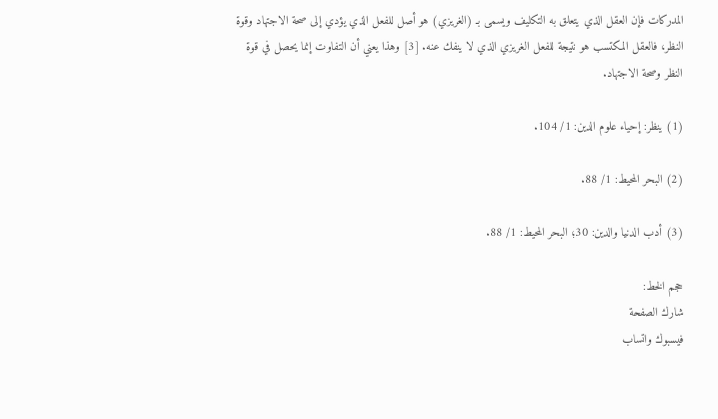المدركات فإن العقل الذي يتعلق به التكليف ويسمى بـ (الغريزي) هو أصل للفعل الذي يؤدي إلى صحة الاجتهاد وقوة النظر، فالعقل المكتسب هو نتيجة للفعل الغريزي الذي لا ينفك عنه. [3] وهذا يعني أن التفاوت إنما يحصل في قوة النظر وصحة الاجتهاد.

(1) ينظر: إحياء علوم الدين: 1/ 104.

(2) البحر المحيط: 1/ 88.

(3) أدب الدنيا والدين: 30؛ البحر المحيط: 1/ 88.

حجم الخط:
شارك الصفحة
فيسبوك واتساب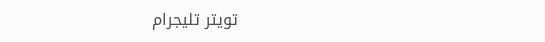تويتر تليجرام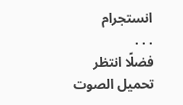انستجرام
. . .
فضلًا انتظر تحميل الصوت